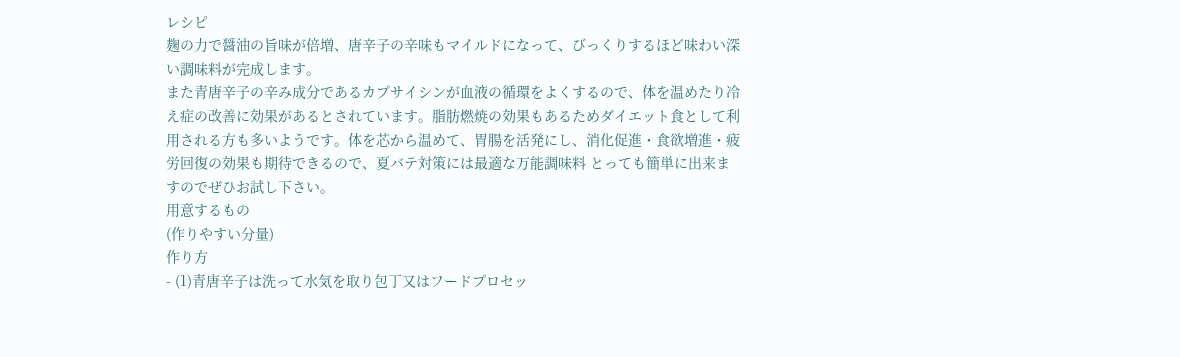レシピ
麹の力で醤油の旨味が倍増、唐辛子の辛味もマイルドになって、びっくりするほど味わい深い調味料が完成します。
また青唐辛子の辛み成分であるカプサイシンが血液の循環をよくするので、体を温めたり冷え症の改善に効果があるとされています。脂肪燃焼の効果もあるためダイエット食として利用される方も多いようです。体を芯から温めて、胃腸を活発にし、消化促進・食欲増進・疲労回復の効果も期待できるので、夏バテ対策には最適な万能調味料 とっても簡単に出来ますのでぜひお試し下さい。
用意するもの
(作りやすい分量)
作り方
- (1)青唐辛子は洗って水気を取り包丁又はフードプロセッ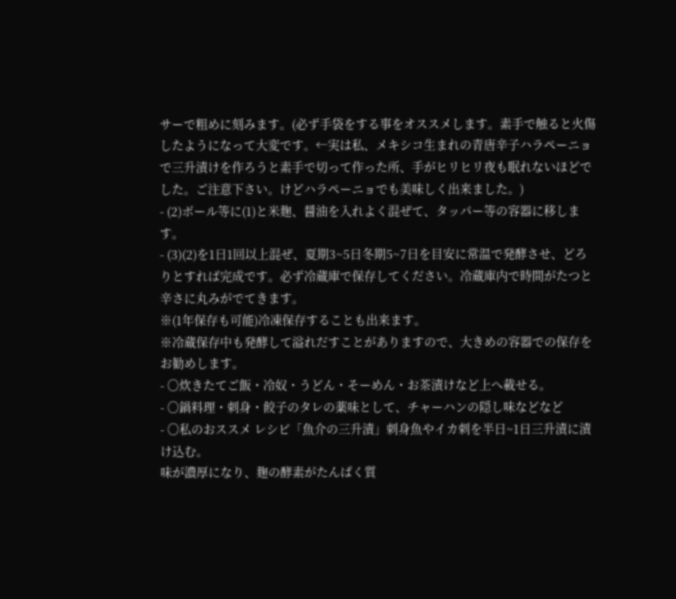サーで粗めに刻みます。(必ず手袋をする事をオススメします。素手で触ると火傷したようになって大変です。←実は私、メキシコ生まれの青唐辛子ハラペーニョで三升漬けを作ろうと素手で切って作った所、手がヒリヒリ夜も眠れないほどでした。ご注意下さい。けどハラペーニョでも美味しく出来ました。)
- (2)ボール等に(1)と米麹、醤油を入れよく混ぜて、タッパー等の容器に移します。
- (3)(2)を1日1回以上混ぜ、夏期3~5日冬期5~7日を目安に常温で発酵させ、どろりとすれば完成です。必ず冷蔵庫で保存してください。冷蔵庫内で時間がたつと辛さに丸みがでてきます。
※(1年保存も可能)冷凍保存することも出来ます。
※冷蔵保存中も発酵して溢れだすことがありますので、大きめの容器での保存をお勧めします。
- 〇炊きたてご飯・冷奴・うどん・そーめん・お茶漬けなど上へ載せる。
- 〇鍋料理・刺身・餃子のタレの薬味として、チャーハンの隠し味などなど
- 〇私のおススメ レシピ「魚介の三升漬」刺身魚やイカ刺を半日~1日三升漬に漬け込む。
味が濃厚になり、麹の酵素がたんぱく質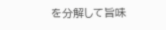を分解して旨味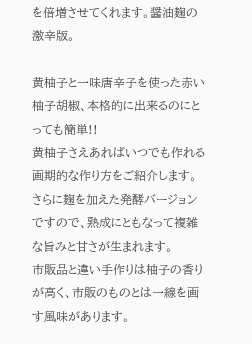を倍増させてくれます。醤油麹の激辛版。

黄柚子と一味唐辛子を使った赤い柚子胡椒、本格的に出来るのにとっても簡単!!
黄柚子さえあればいつでも作れる画期的な作り方をご紹介します。
さらに麹を加えた発酵バージョンですので、熟成にともなって複雑な旨みと甘さが生まれます。
市販品と違い手作りは柚子の香りが高く、市販のものとは一線を画す風味があります。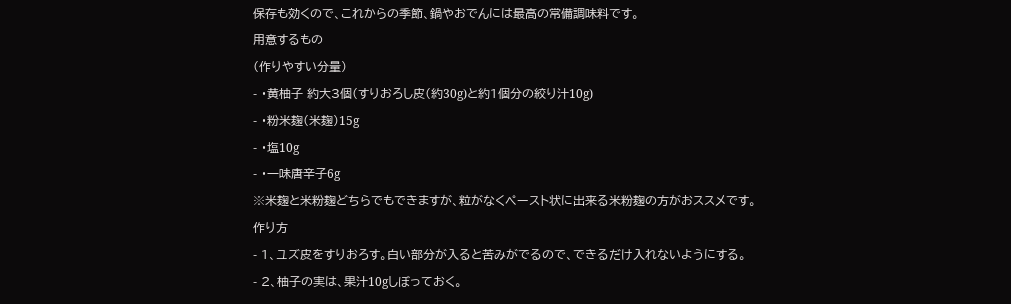保存も効くので、これからの季節、鍋やおでんには最高の常備調味料です。
用意するもの
(作りやすい分量)
- ・黄柚子 約大3個(すりおろし皮(約30g)と約1個分の絞り汁10g)
- ・粉米麹(米麹)15g
- ・塩10g
- ・一味唐辛子6g
※米麹と米粉麹どちらでもできますが、粒がなくペースト状に出来る米粉麹の方がおススメです。
作り方
- 1、ユズ皮をすりおろす。白い部分が入ると苦みがでるので、できるだけ入れないようにする。
- 2、柚子の実は、果汁10gしぼっておく。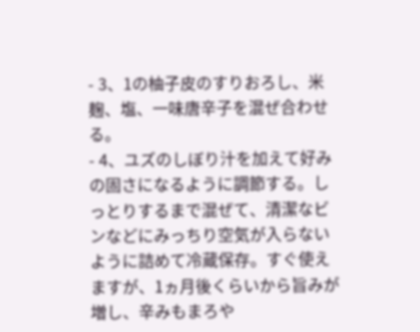- 3、1の柚子皮のすりおろし、米麹、塩、一味唐辛子を混ぜ合わせる。
- 4、ユズのしぼり汁を加えて好みの固さになるように調節する。しっとりするまで混ぜて、清潔なビンなどにみっちり空気が入らないように詰めて冷蔵保存。すぐ使えますが、1ヵ月後くらいから旨みが増し、辛みもまろや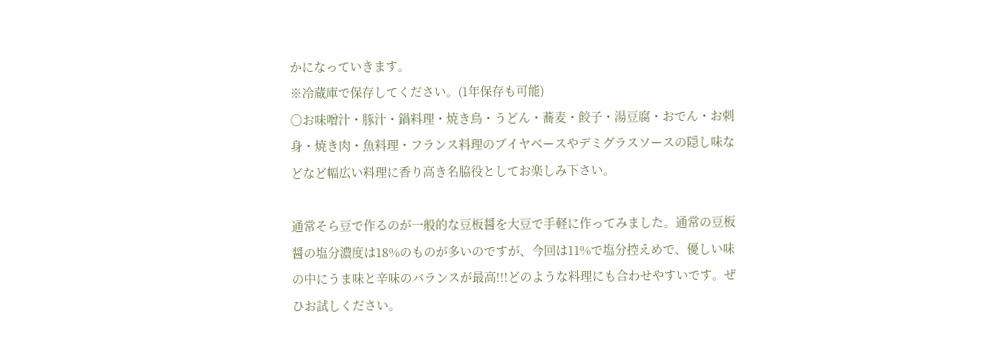かになっていきます。
※冷蔵庫で保存してください。(1年保存も可能)
〇お味噌汁・豚汁・鍋料理・焼き鳥・うどん・蕎麦・餃子・湯豆腐・おでん・お刺身・焼き肉・魚料理・フランス料理のブイヤベースやデミグラスソースの隠し味などなど幅広い料理に香り高き名脇役としてお楽しみ下さい。

通常そら豆で作るのが一般的な豆板醤を大豆で手軽に作ってみました。通常の豆板醤の塩分濃度は18%のものが多いのですが、今回は11%で塩分控えめで、優しい味の中にうま味と辛味のバランスが最高!!!どのような料理にも合わせやすいです。ぜひお試しください。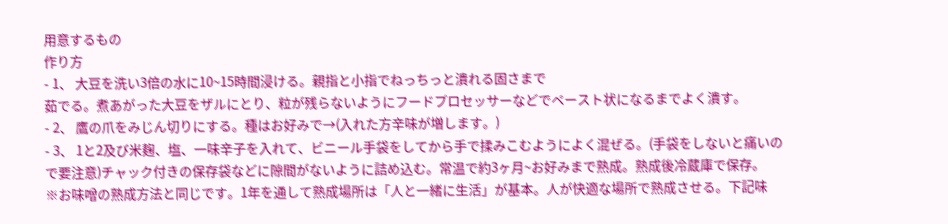用意するもの
作り方
- 1、 大豆を洗い3倍の水に10~15時間浸ける。親指と小指でねっちっと潰れる固さまで
茹でる。煮あがった大豆をザルにとり、粒が残らないようにフードプロセッサーなどでペースト状になるまでよく潰す。
- 2、 鷹の爪をみじん切りにする。種はお好みで→(入れた方辛味が増します。)
- 3、 1と2及び米麹、塩、一味辛子を入れて、ビニール手袋をしてから手で揉みこむようによく混ぜる。(手袋をしないと痛いので要注意)チャック付きの保存袋などに隙間がないように詰め込む。常温で約3ヶ月~お好みまで熟成。熟成後冷蔵庫で保存。
※お味噌の熟成方法と同じです。1年を通して熟成場所は「人と一緒に生活」が基本。人が快適な場所で熟成させる。下記味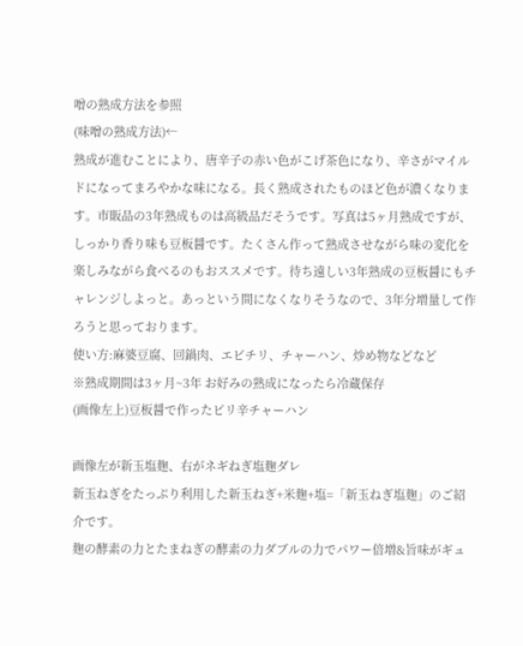噌の熟成方法を参照
(味噌の熟成方法)←
熟成が進むことにより、唐辛子の赤い色がこげ茶色になり、辛さがマイルドになってまろやかな味になる。長く熟成されたものほど色が濃くなります。市販品の3年熟成ものは高級品だそうです。写真は5ヶ月熟成ですが、しっかり香り味も豆板醤です。たくさん作って熟成させながら味の変化を楽しみながら食べるのもおススメです。待ち遠しい3年熟成の豆板醤にもチャレンジしよっと。あっという間になくなりそうなので、3年分増量して作ろうと思っております。
使い方:麻婆豆腐、回鍋肉、エビチリ、チャーハン、炒め物などなど
※熟成期間は3ヶ月~3年 お好みの熟成になったら冷蔵保存
(画像左上)豆板醤で作ったピリ辛チャーハン

画像左が新玉塩麹、右がネギねぎ塩麹ダレ
新玉ねぎをたっぷり利用した新玉ねぎ+米麹+塩=「新玉ねぎ塩麹」のご紹介です。
麹の酵素の力とたまねぎの酵素の力ダブルの力でパワー倍増&旨味がギュ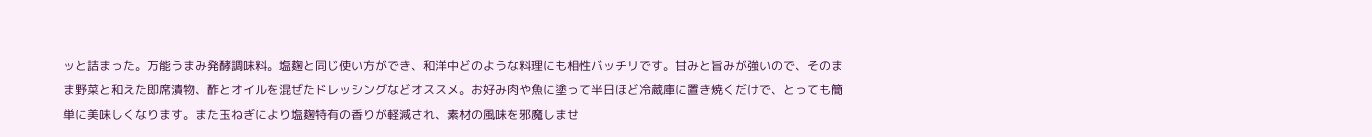ッと詰まった。万能うまみ発酵調味料。塩麹と同じ使い方ができ、和洋中どのような料理にも相性バッチリです。甘みと旨みが強いので、そのまま野菜と和えた即席漬物、酢とオイルを混ぜたドレッシングなどオススメ。お好み肉や魚に塗って半日ほど冷蔵庫に置き焼くだけで、とっても簡単に美味しくなります。また玉ねぎにより塩麹特有の香りが軽減され、素材の風味を邪魔しませ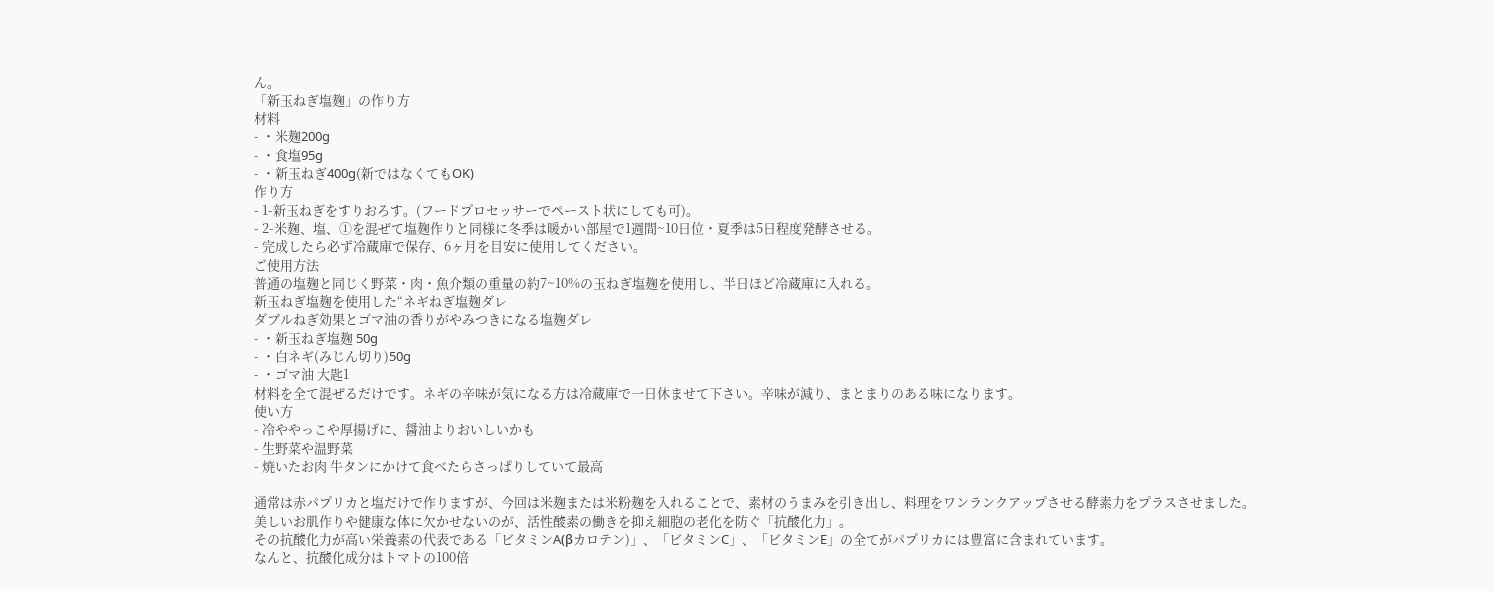ん。
「新玉ねぎ塩麹」の作り方
材料
- ・米麹200g
- ・食塩95g
- ・新玉ねぎ400g(新ではなくてもOK)
作り方
- 1-新玉ねぎをすりおろす。(フードプロセッサーでペースト状にしても可)。
- 2-米麹、塩、①を混ぜて塩麹作りと同様に冬季は暖かい部屋で1週間~10日位・夏季は5日程度発酵させる。
- 完成したら必ず冷蔵庫で保存、6ヶ月を目安に使用してください。
ご使用方法
普通の塩麹と同じく野菜・肉・魚介類の重量の約7~10%の玉ねぎ塩麹を使用し、半日ほど冷蔵庫に入れる。
新玉ねぎ塩麹を使用した“ネギねぎ塩麹ダレ
ダブルねぎ効果とゴマ油の香りがやみつきになる塩麹ダレ
- ・新玉ねぎ塩麹 50g
- ・白ネギ(みじん切り)50g
- ・ゴマ油 大匙1
材料を全て混ぜるだけです。ネギの辛味が気になる方は冷蔵庫で一日休ませて下さい。辛味が減り、まとまりのある味になります。
使い方
- 冷ややっこや厚揚げに、醤油よりおいしいかも
- 生野菜や温野菜
- 焼いたお肉 牛タンにかけて食べたらさっぱりしていて最高

通常は赤パプリカと塩だけで作りますが、今回は米麹または米粉麹を入れることで、素材のうまみを引き出し、料理をワンランクアップさせる酵素力をプラスさせました。
美しいお肌作りや健康な体に欠かせないのが、活性酸素の働きを抑え細胞の老化を防ぐ「抗酸化力」。
その抗酸化力が高い栄養素の代表である「ビタミンA(βカロテン)」、「ビタミンC」、「ビタミンE」の全てがパプリカには豊富に含まれています。
なんと、抗酸化成分はトマトの100倍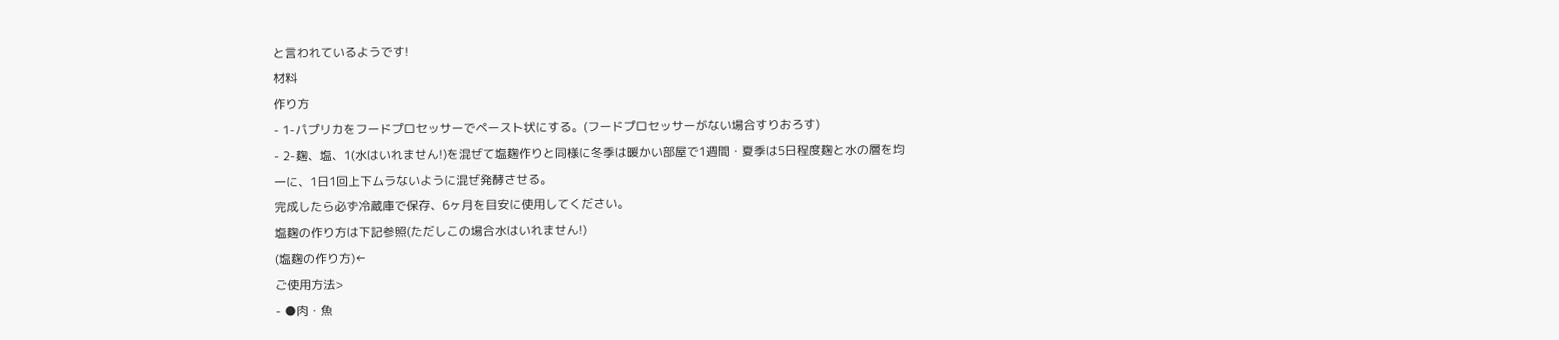と言われているようです!
材料
作り方
- 1-パプリカをフードプロセッサーでペースト状にする。(フードプロセッサーがない場合すりおろす)
- 2-麹、塩、1(水はいれません!)を混ぜて塩麹作りと同様に冬季は暖かい部屋で1週間・夏季は5日程度麹と水の層を均一に、1日1回上下ムラないように混ぜ発酵させる。
完成したら必ず冷蔵庫で保存、6ヶ月を目安に使用してください。
塩麹の作り方は下記参照(ただしこの場合水はいれません!)
(塩麹の作り方)←
ご使用方法>
- ●肉・魚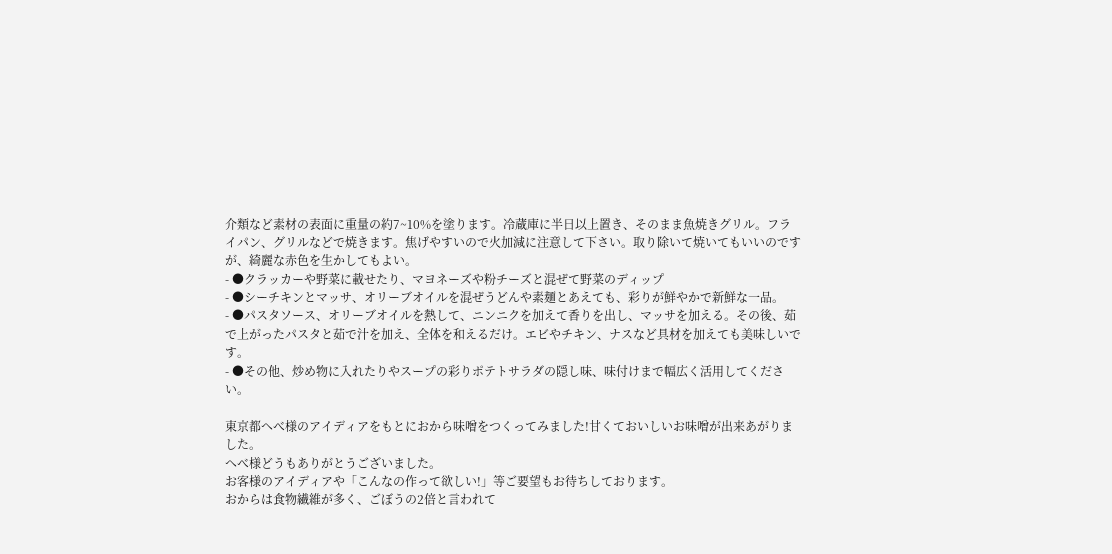介類など素材の表面に重量の約7~10%を塗ります。冷蔵庫に半日以上置き、そのまま魚焼きグリル。フライパン、グリルなどで焼きます。焦げやすいので火加減に注意して下さい。取り除いて焼いてもいいのですが、綺麗な赤色を生かしてもよい。
- ●クラッカーや野菜に載せたり、マヨネーズや粉チーズと混ぜて野菜のディップ
- ●シーチキンとマッサ、オリーブオイルを混ぜうどんや素麺とあえても、彩りが鮮やかで新鮮な一品。
- ●パスタソース、オリーブオイルを熱して、ニンニクを加えて香りを出し、マッサを加える。その後、茹で上がったパスタと茹で汁を加え、全体を和えるだけ。エビやチキン、ナスなど具材を加えても美味しいです。
- ●その他、炒め物に入れたりやスープの彩りポテトサラダの隠し味、味付けまで幅広く活用してください。

東京都へべ様のアイディアをもとにおから味噌をつくってみました!甘くておいしいお味噌が出来あがりました。
へべ様どうもありがとうございました。
お客様のアイディアや「こんなの作って欲しい!」等ご要望もお待ちしております。
おからは食物繊維が多く、ごぼうの2倍と言われて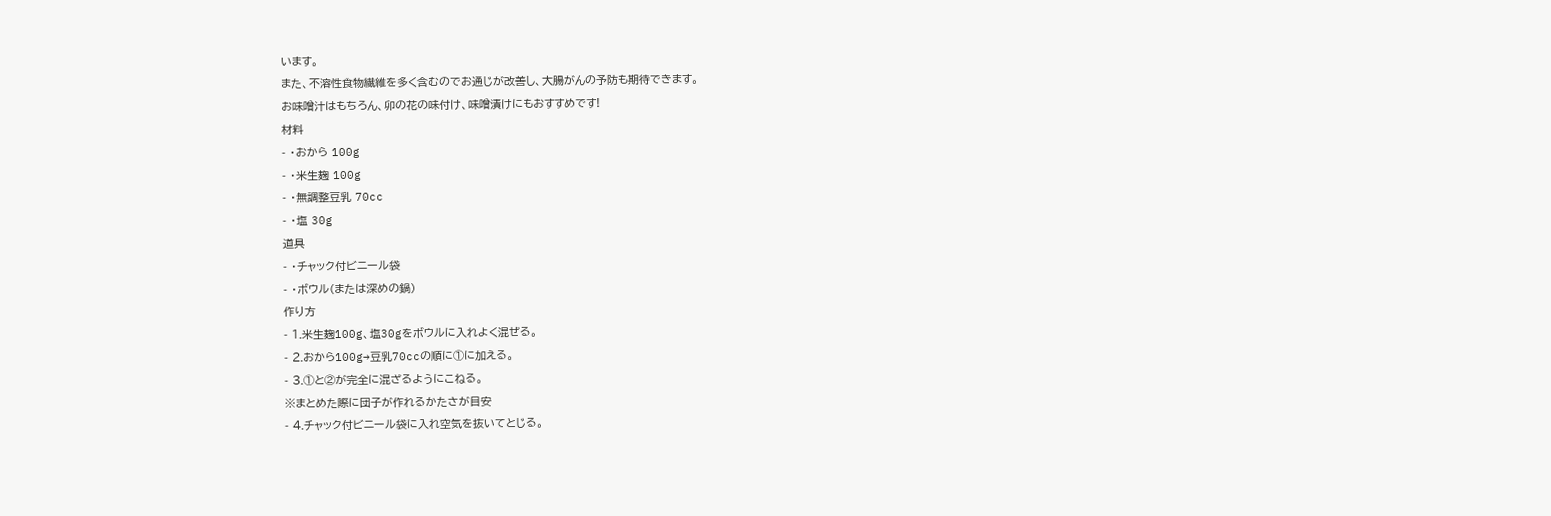います。
また、不溶性食物繊維を多く含むのでお通じが改善し、大腸がんの予防も期待できます。
お味噌汁はもちろん、卯の花の味付け、味噌漬けにもおすすめです!
材料
- ・おから 100g
- ・米生麹 100g
- ・無調整豆乳 70cc
- ・塩 30g
道具
- ・チャック付ビニール袋
- ・ボウル(または深めの鍋)
作り方
- 1.米生麹100g、塩30gをボウルに入れよく混ぜる。
- 2.おから100g→豆乳70ccの順に①に加える。
- 3.①と②が完全に混ざるようにこねる。
※まとめた際に団子が作れるかたさが目安
- 4.チャック付ビニール袋に入れ空気を抜いてとじる。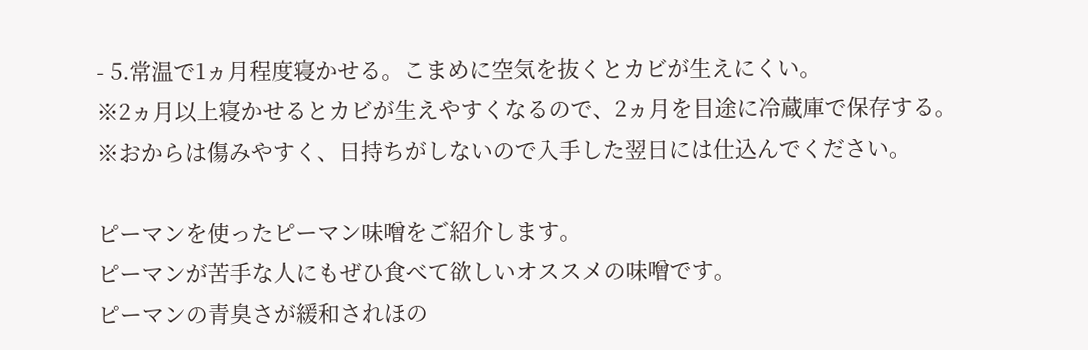- 5.常温で1ヵ月程度寝かせる。こまめに空気を抜くとカビが生えにくい。
※2ヵ月以上寝かせるとカビが生えやすくなるので、2ヵ月を目途に冷蔵庫で保存する。
※おからは傷みやすく、日持ちがしないので入手した翌日には仕込んでください。

ピーマンを使ったピーマン味噌をご紹介します。
ピーマンが苦手な人にもぜひ食べて欲しいオススメの味噌です。
ピーマンの青臭さが緩和されほの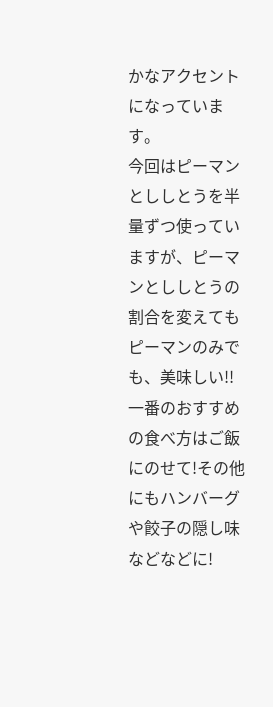かなアクセントになっています。
今回はピーマンとししとうを半量ずつ使っていますが、ピーマンとししとうの割合を変えてもピーマンのみでも、美味しい!!
一番のおすすめの食べ方はご飯にのせて!その他にもハンバーグや餃子の隠し味などなどに!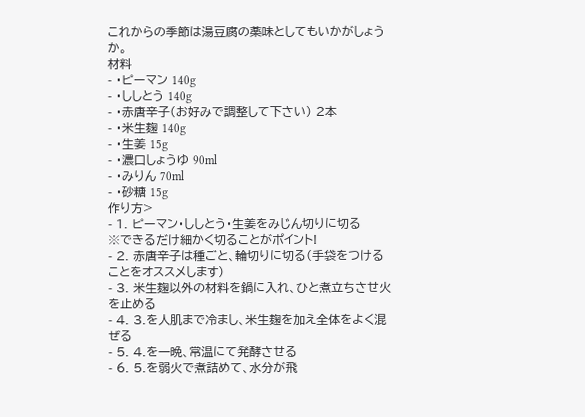これからの季節は湯豆腐の薬味としてもいかがしょうか。
材料
- ・ピーマン 140g
- ・ししとう 140g
- ・赤唐辛子(お好みで調整して下さい) 2本
- ・米生麹 140g
- ・生姜 15g
- ・濃口しょうゆ 90ml
- ・みりん 70ml
- ・砂糖 15g
作り方>
- 1. ピーマン・ししとう・生姜をみじん切りに切る
※できるだけ細かく切ることがポイント!
- 2. 赤唐辛子は種ごと、輪切りに切る(手袋をつけることをオススメします)
- 3. 米生麹以外の材料を鍋に入れ、ひと煮立ちさせ火を止める
- 4. 3.を人肌まで冷まし、米生麹を加え全体をよく混ぜる
- 5. 4.を一晩、常温にて発酵させる
- 6. 5.を弱火で煮詰めて、水分が飛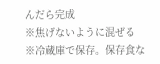んだら完成
※焦げないように混ぜる
※冷蔵庫で保存。保存食な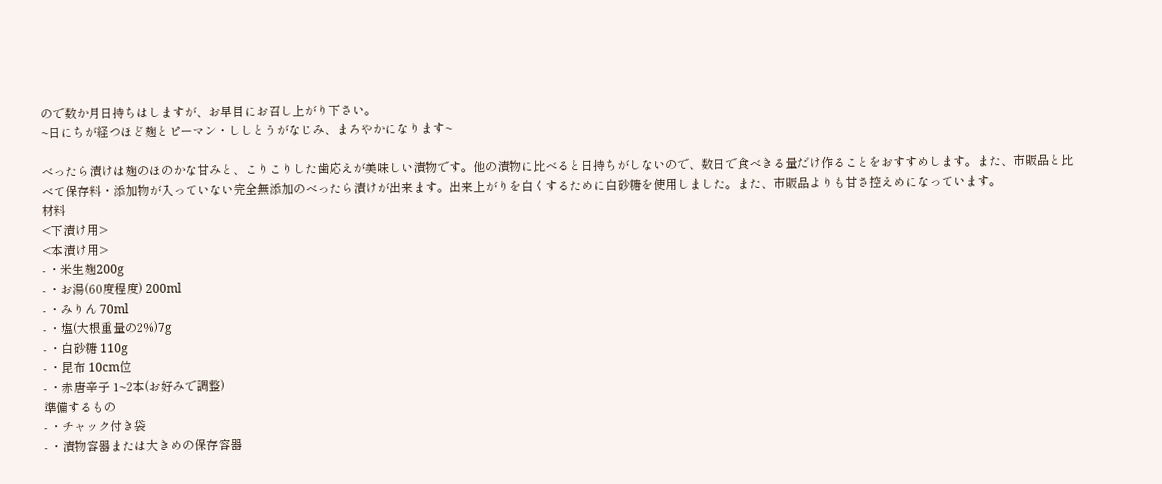ので数か月日持ちはしますが、お早目にお召し上がり下さい。
~日にちが経つほど麹とピーマン・ししとうがなじみ、まろやかになります~

べったら漬けは麹のほのかな甘みと、こりこりした歯応えが美味しい漬物です。他の漬物に比べると日持ちがしないので、数日で食べきる量だけ作ることをおすすめします。また、市販品と比べて保存料・添加物が入っていない完全無添加のべったら漬けが出来ます。出来上がりを白くするために白砂糖を使用しました。また、市販品よりも甘さ控えめになっています。
材料
<下漬け用>
<本漬け用>
- ・米生麹200g
- ・お湯(60度程度) 200ml
- ・みりん 70ml
- ・塩(大根重量の2%)7g
- ・白砂糖 110g
- ・昆布 10cm位
- ・赤唐辛子 1~2本(お好みで調整)
準備するもの
- ・チャック付き袋
- ・漬物容器または大きめの保存容器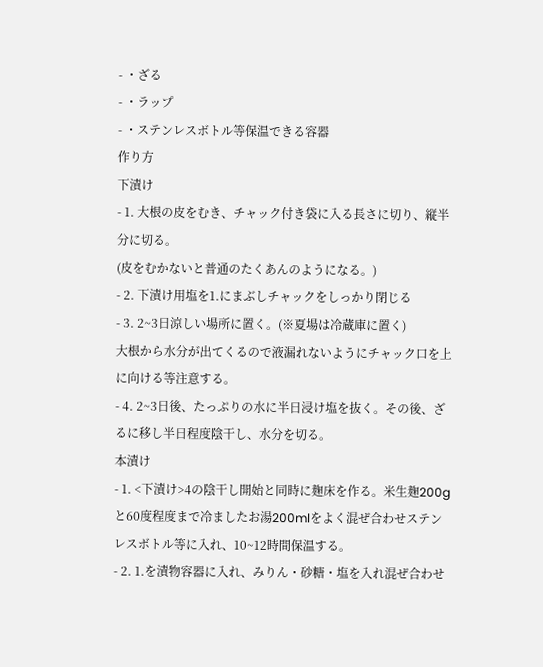- ・ざる
- ・ラップ
- ・ステンレスボトル等保温できる容器
作り方
下漬け
- 1. 大根の皮をむき、チャック付き袋に入る長さに切り、縦半分に切る。
(皮をむかないと普通のたくあんのようになる。)
- 2. 下漬け用塩を1.にまぶしチャックをしっかり閉じる
- 3. 2~3日涼しい場所に置く。(※夏場は冷蔵庫に置く)
大根から水分が出てくるので液漏れないようにチャック口を上に向ける等注意する。
- 4. 2~3日後、たっぷりの水に半日浸け塩を抜く。その後、ざるに移し半日程度陰干し、水分を切る。
本漬け
- 1. <下漬け>4の陰干し開始と同時に麹床を作る。米生麹200gと60度程度まで冷ましたお湯200mlをよく混ぜ合わせステンレスボトル等に入れ、10~12時間保温する。
- 2. 1.を漬物容器に入れ、みりん・砂糖・塩を入れ混ぜ合わせ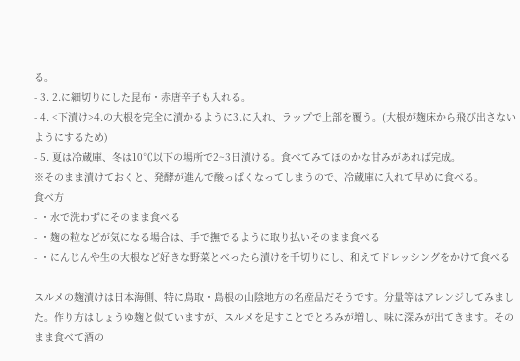る。
- 3. 2.に細切りにした昆布・赤唐辛子も入れる。
- 4. <下漬け>4.の大根を完全に漬かるように3.に入れ、ラップで上部を覆う。(大根が麹床から飛び出さないようにするため)
- 5. 夏は冷蔵庫、冬は10℃以下の場所で2~3日漬ける。食べてみてほのかな甘みがあれば完成。
※そのまま漬けておくと、発酵が進んで酸っぱくなってしまうので、冷蔵庫に入れて早めに食べる。
食べ方
- ・水で洗わずにそのまま食べる
- ・麹の粒などが気になる場合は、手で撫でるように取り払いそのまま食べる
- ・にんじんや生の大根など好きな野菜とべったら漬けを千切りにし、和えてドレッシングをかけて食べる

スルメの麹漬けは日本海側、特に鳥取・島根の山陰地方の名産品だそうです。分量等はアレンジしてみました。作り方はしょうゆ麹と似ていますが、スルメを足すことでとろみが増し、味に深みが出てきます。そのまま食べて酒の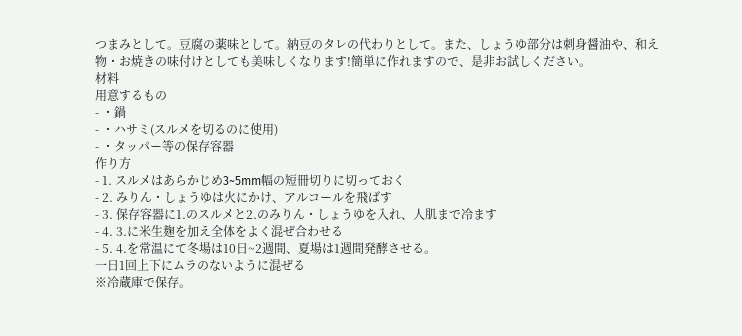つまみとして。豆腐の薬味として。納豆のタレの代わりとして。また、しょうゆ部分は刺身醤油や、和え物・お焼きの味付けとしても美味しくなります!簡単に作れますので、是非お試しください。
材料
用意するもの
- ・鍋
- ・ハサミ(スルメを切るのに使用)
- ・タッパー等の保存容器
作り方
- 1. スルメはあらかじめ3~5mm幅の短冊切りに切っておく
- 2. みりん・しょうゆは火にかけ、アルコールを飛ばす
- 3. 保存容器に1.のスルメと2.のみりん・しょうゆを入れ、人肌まで冷ます
- 4. 3.に米生麹を加え全体をよく混ぜ合わせる
- 5. 4.を常温にて冬場は10日~2週間、夏場は1週間発酵させる。
一日1回上下にムラのないように混ぜる
※冷蔵庫で保存。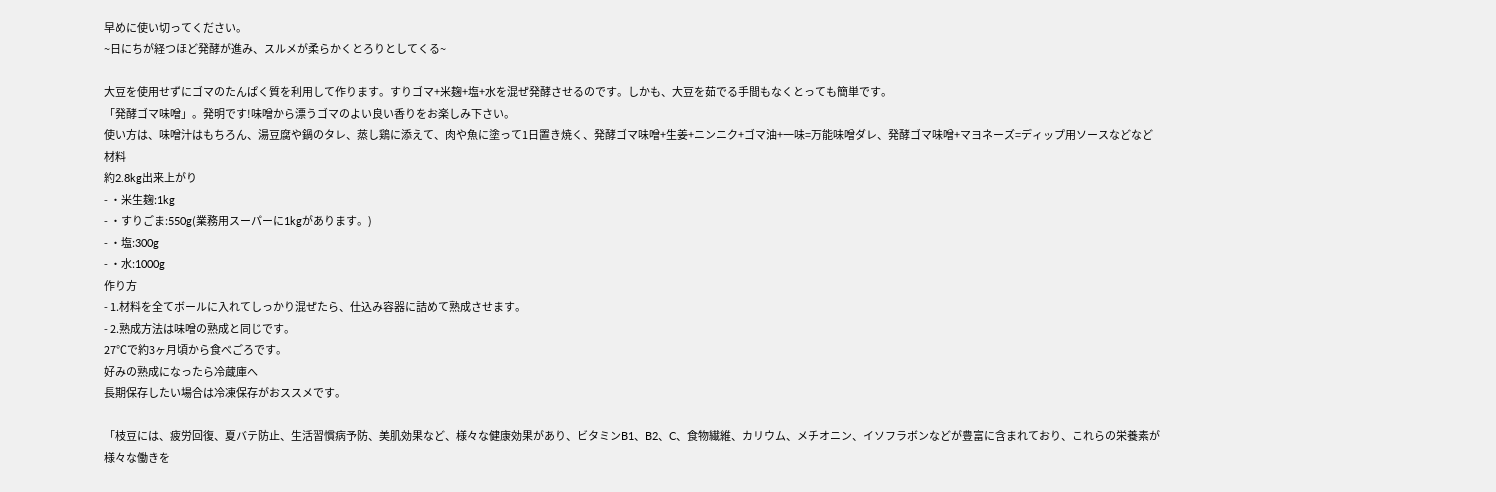早めに使い切ってください。
~日にちが経つほど発酵が進み、スルメが柔らかくとろりとしてくる~

大豆を使用せずにゴマのたんぱく質を利用して作ります。すりゴマ+米麹+塩+水を混ぜ発酵させるのです。しかも、大豆を茹でる手間もなくとっても簡単です。
「発酵ゴマ味噌」。発明です!味噌から漂うゴマのよい良い香りをお楽しみ下さい。
使い方は、味噌汁はもちろん、湯豆腐や鍋のタレ、蒸し鶏に添えて、肉や魚に塗って1日置き焼く、発酵ゴマ味噌+生姜+ニンニク+ゴマ油+一味=万能味噌ダレ、発酵ゴマ味噌+マヨネーズ=ディップ用ソースなどなど
材料
約2.8kg出来上がり
- ・米生麹:1kg
- ・すりごま:550g(業務用スーパーに1kgがあります。)
- ・塩:300g
- ・水:1000g
作り方
- 1.材料を全てボールに入れてしっかり混ぜたら、仕込み容器に詰めて熟成させます。
- 2.熟成方法は味噌の熟成と同じです。
27℃で約3ヶ月頃から食べごろです。
好みの熟成になったら冷蔵庫へ
長期保存したい場合は冷凍保存がおススメです。

「枝豆には、疲労回復、夏バテ防止、生活習慣病予防、美肌効果など、様々な健康効果があり、ビタミンB1、B2、C、食物繊維、カリウム、メチオニン、イソフラボンなどが豊富に含まれており、これらの栄養素が様々な働きを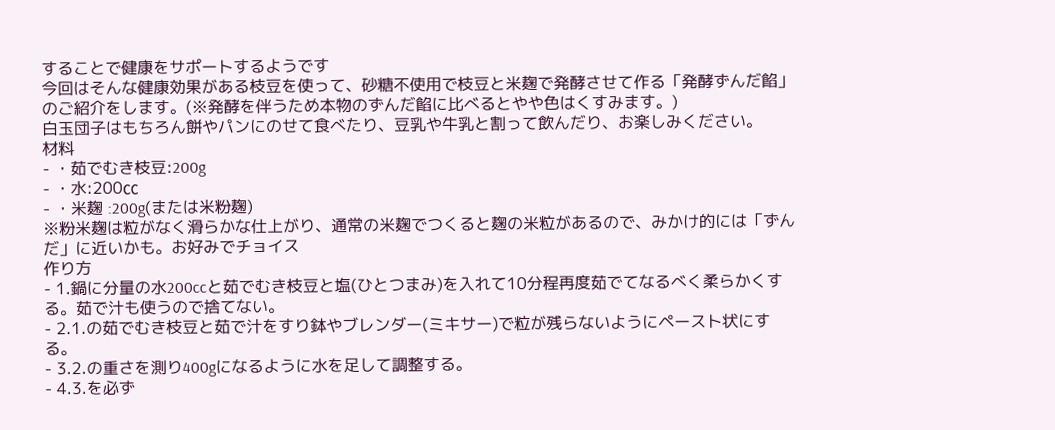することで健康をサポートするようです
今回はそんな健康効果がある枝豆を使って、砂糖不使用で枝豆と米麹で発酵させて作る「発酵ずんだ餡」のご紹介をします。(※発酵を伴うため本物のずんだ餡に比べるとやや色はくすみます。)
白玉団子はもちろん餅やパンにのせて食べたり、豆乳や牛乳と割って飲んだり、お楽しみください。
材料
- ・茹でむき枝豆:200g
- ・水:200㏄
- ・米麹 :200g(または米粉麹)
※粉米麹は粒がなく滑らかな仕上がり、通常の米麹でつくると麹の米粒があるので、みかけ的には「ずんだ」に近いかも。お好みでチョイス
作り方
- 1.鍋に分量の水200ccと茹でむき枝豆と塩(ひとつまみ)を入れて10分程再度茹でてなるべく柔らかくする。茹で汁も使うので捨てない。
- 2.1.の茹でむき枝豆と茹で汁をすり鉢やブレンダー(ミキサー)で粒が残らないようにペースト状にする。
- 3.2.の重さを測り400gになるように水を足して調整する。
- 4.3.を必ず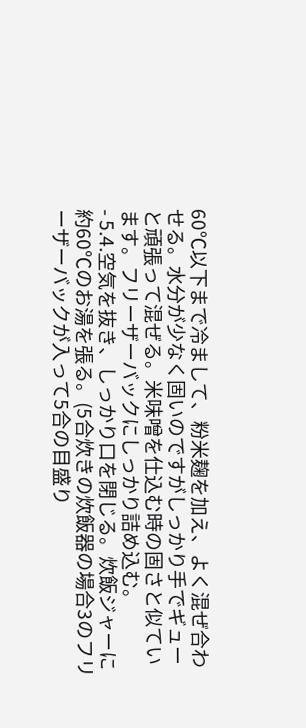60℃以下まで冷まして、粉米麹を加え、よく混ぜ合わせる。水分が少なく固いのですがしっかり手でギューと頑張って混ぜる。米味噌を仕込む時の固さと似ています。フリーザーバックにしっかり詰め込む。
- 5.4.空気を抜き、しっかり口を閉じる。炊飯ジャーに約60℃のお湯を張る。(5合炊きの炊飯器の場合3のフリーザーバックが入って5合の目盛り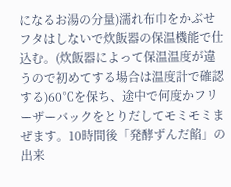になるお湯の分量)濡れ布巾をかぶせフタはしないで炊飯器の保温機能で仕込む。(炊飯器によって保温温度が違うので初めてする場合は温度計で確認する)60℃を保ち、途中で何度かフリーザーバックをとりだしてモミモミまぜます。10時間後「発酵ずんだ餡」の出来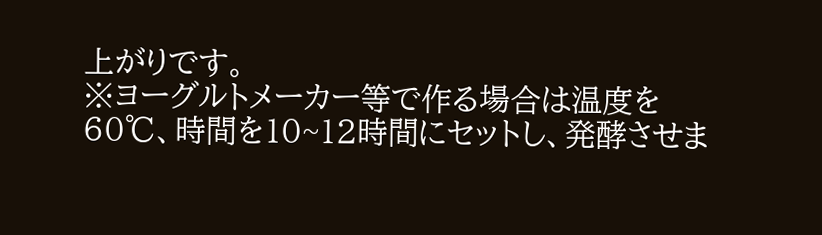上がりです。
※ヨーグルトメーカー等で作る場合は温度を60℃、時間を10~12時間にセットし、発酵させま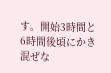す。開始3時間と6時間後頃にかき混ぜな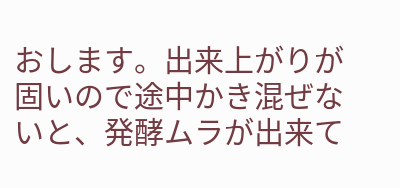おします。出来上がりが固いので途中かき混ぜないと、発酵ムラが出来て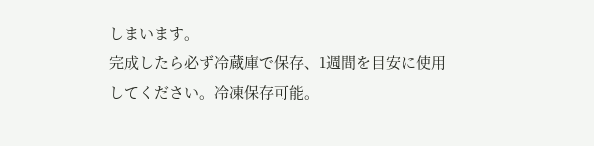しまいます。
完成したら必ず冷蔵庫で保存、1週間を目安に使用してください。冷凍保存可能。